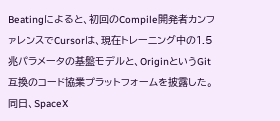Beatingによると、初回のCompile開発者カンファレンスでCursorは、現在トレーニング中の1.5兆パラメータの基盤モデルと、OriginというGit互換のコード協業プラットフォームを披露した。同日、SpaceX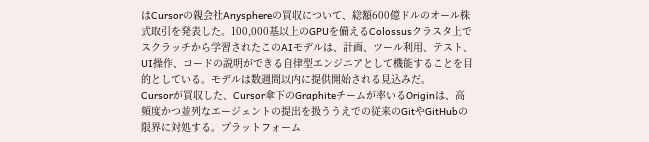はCursorの親会社Anysphereの買収について、総額600億ドルのオール株式取引を発表した。100,000基以上のGPUを備えるColossusクラスタ上でスクラッチから学習されたこのAIモデルは、計画、ツール利用、テスト、UI操作、コードの説明ができる自律型エンジニアとして機能することを目的としている。モデルは数週間以内に提供開始される見込みだ。
Cursorが買収した、Cursor傘下のGraphiteチームが率いるOriginは、高頻度かつ並列なエージェントの提出を扱ううえでの従来のGitやGitHubの限界に対処する。プラットフォーム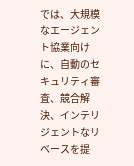では、大規模なエージェント協業向けに、自動のセキュリティ審査、競合解決、インテリジェントなリベースを提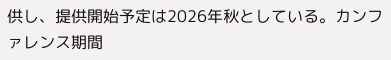供し、提供開始予定は2026年秋としている。カンファレンス期間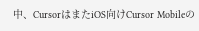中、CursorはまたiOS向けCursor Mobileの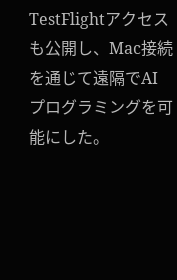TestFlightアクセスも公開し、Mac接続を通じて遠隔でAIプログラミングを可能にした。